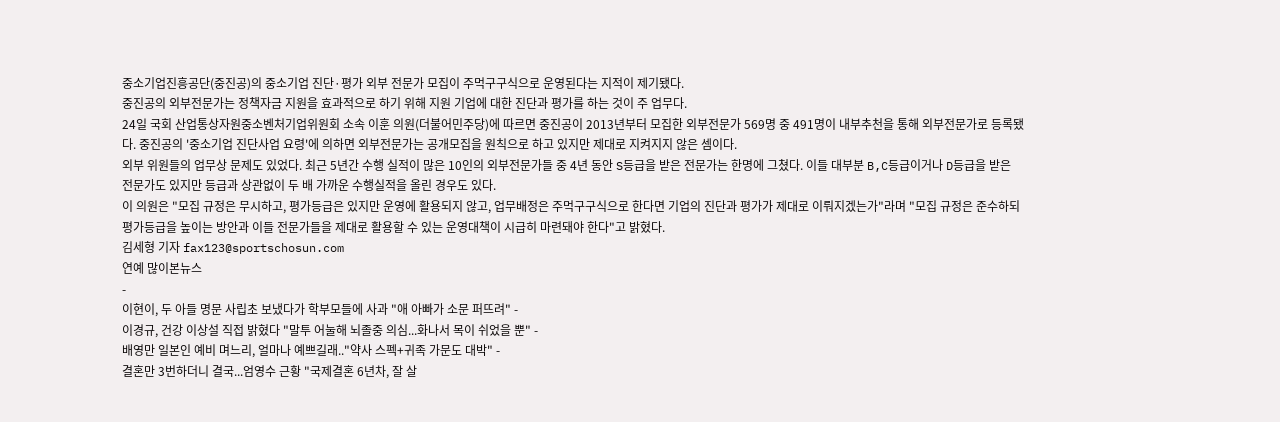중소기업진흥공단(중진공)의 중소기업 진단·평가 외부 전문가 모집이 주먹구구식으로 운영된다는 지적이 제기됐다.
중진공의 외부전문가는 정책자금 지원을 효과적으로 하기 위해 지원 기업에 대한 진단과 평가를 하는 것이 주 업무다.
24일 국회 산업통상자원중소벤처기업위원회 소속 이훈 의원(더불어민주당)에 따르면 중진공이 2013년부터 모집한 외부전문가 569명 중 491명이 내부추천을 통해 외부전문가로 등록됐다. 중진공의 '중소기업 진단사업 요령'에 의하면 외부전문가는 공개모집을 원칙으로 하고 있지만 제대로 지켜지지 않은 셈이다.
외부 위원들의 업무상 문제도 있었다. 최근 5년간 수행 실적이 많은 10인의 외부전문가들 중 4년 동안 S등급을 받은 전문가는 한명에 그쳤다. 이들 대부분 B,C등급이거나 D등급을 받은 전문가도 있지만 등급과 상관없이 두 배 가까운 수행실적을 올린 경우도 있다.
이 의원은 "모집 규정은 무시하고, 평가등급은 있지만 운영에 활용되지 않고, 업무배정은 주먹구구식으로 한다면 기업의 진단과 평가가 제대로 이뤄지겠는가"라며 "모집 규정은 준수하되 평가등급을 높이는 방안과 이들 전문가들을 제대로 활용할 수 있는 운영대책이 시급히 마련돼야 한다"고 밝혔다.
김세형 기자 fax123@sportschosun.com
연예 많이본뉴스
-
이현이, 두 아들 명문 사립초 보냈다가 학부모들에 사과 "애 아빠가 소문 퍼뜨려" -
이경규, 건강 이상설 직접 밝혔다 "말투 어눌해 뇌졸중 의심...화나서 목이 쉬었을 뿐" -
배영만 일본인 예비 며느리, 얼마나 예쁘길래.."약사 스펙+귀족 가문도 대박" -
결혼만 3번하더니 결국...엄영수 근황 "국제결혼 6년차, 잘 살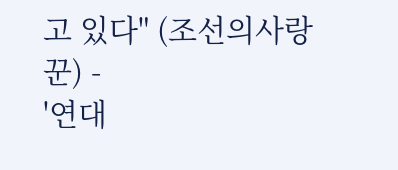고 있다" (조선의사랑꾼) -
'연대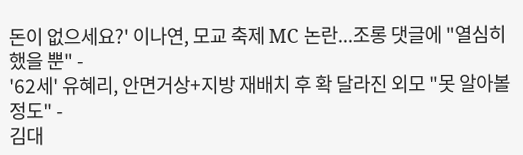돈이 없으세요?' 이나연, 모교 축제 MC 논란...조롱 댓글에 "열심히 했을 뿐" -
'62세' 유혜리, 안면거상+지방 재배치 후 확 달라진 외모 "못 알아볼 정도" -
김대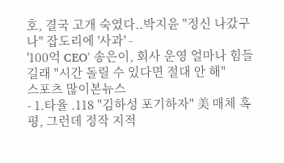호, 결국 고개 숙였다..박지윤 "정신 나갔구나" 잡도리에 '사과' -
'100억 CEO' 송은이, 회사 운영 얼마나 힘들길래 "시간 돌릴 수 있다면 절대 안 해"
스포츠 많이본뉴스
- 1.타율 .118 "김하성 포기하자" 美 매체 혹평, 그런데 정작 지적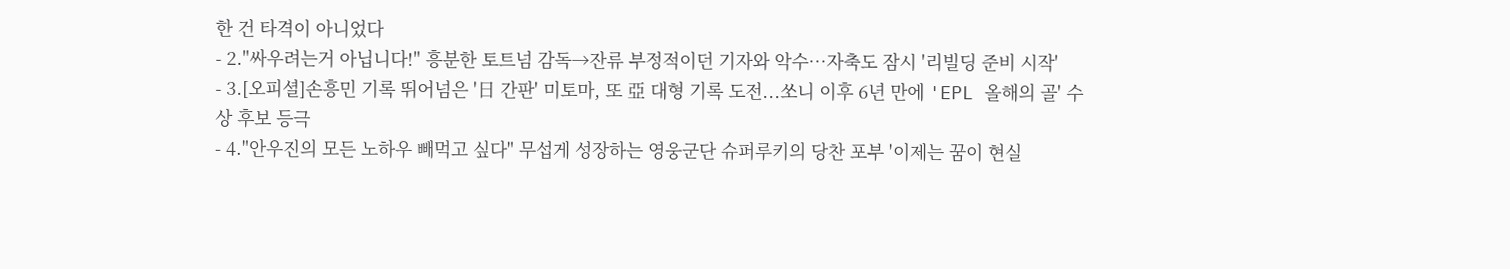한 건 타격이 아니었다
- 2."싸우려는거 아닙니다!" 흥분한 토트넘 감독→잔류 부정적이던 기자와 악수…자축도 잠시 '리빌딩 준비 시작'
- 3.[오피셜]손흥민 기록 뛰어넘은 '日 간판' 미토마, 또 亞 대형 기록 도전...쏘니 이후 6년 만에 'EPL 올해의 골' 수상 후보 등극
- 4."안우진의 모든 노하우 빼먹고 싶다" 무섭게 성장하는 영웅군단 슈퍼루키의 당찬 포부 '이제는 꿈이 현실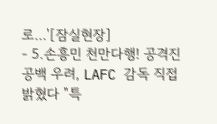로...'[잠실현장]
- 5.손흥민 천만다행! 공격진 공백 우려, LAFC 감독 직접 밝혔다 "특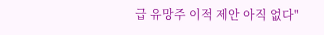급 유망주 이적 제안 아직 없다"